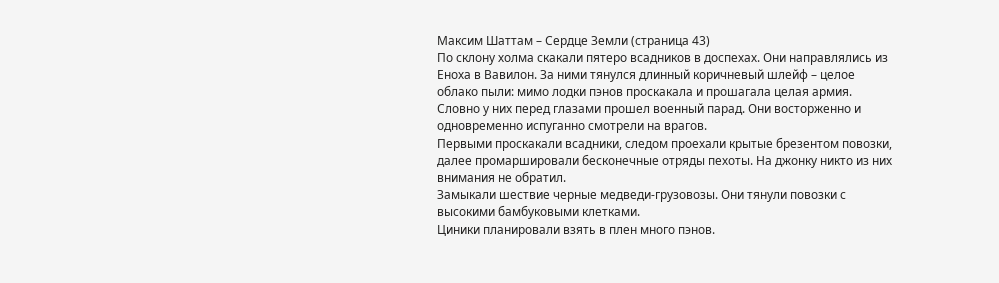Максим Шаттам – Сердце Земли (страница 43)
По склону холма скакали пятеро всадников в доспехах. Они направлялись из Еноха в Вавилон. За ними тянулся длинный коричневый шлейф – целое облако пыли: мимо лодки пэнов проскакала и прошагала целая армия. Словно у них перед глазами прошел военный парад. Они восторженно и одновременно испуганно смотрели на врагов.
Первыми проскакали всадники, следом проехали крытые брезентом повозки, далее промаршировали бесконечные отряды пехоты. На джонку никто из них внимания не обратил.
Замыкали шествие черные медведи-грузовозы. Они тянули повозки с высокими бамбуковыми клетками.
Циники планировали взять в плен много пэнов.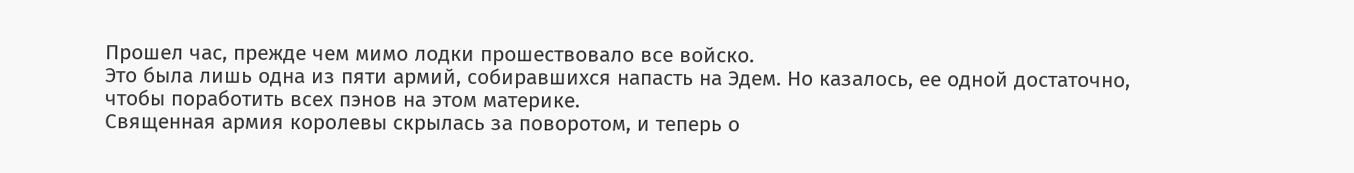Прошел час, прежде чем мимо лодки прошествовало все войско.
Это была лишь одна из пяти армий, собиравшихся напасть на Эдем. Но казалось, ее одной достаточно, чтобы поработить всех пэнов на этом материке.
Священная армия королевы скрылась за поворотом, и теперь о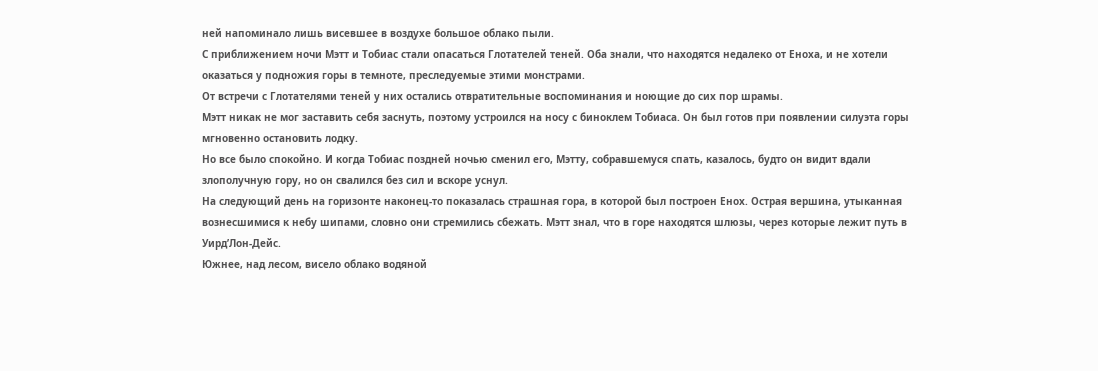ней напоминало лишь висевшее в воздухе большое облако пыли.
С приближением ночи Мэтт и Тобиас стали опасаться Глотателей теней. Оба знали, что находятся недалеко от Еноха, и не хотели оказаться у подножия горы в темноте, преследуемые этими монстрами.
От встречи с Глотателями теней у них остались отвратительные воспоминания и ноющие до сих пор шрамы.
Мэтт никак не мог заставить себя заснуть, поэтому устроился на носу с биноклем Тобиаса. Он был готов при появлении силуэта горы мгновенно остановить лодку.
Но все было спокойно. И когда Тобиас поздней ночью сменил его, Мэтту, собравшемуся спать, казалось, будто он видит вдали злополучную гору, но он свалился без сил и вскоре уснул.
На следующий день на горизонте наконец-то показалась страшная гора, в которой был построен Енох. Острая вершина, утыканная вознесшимися к небу шипами, словно они стремились сбежать. Мэтт знал, что в горе находятся шлюзы, через которые лежит путь в Уирд’Лон-Дейс.
Южнее, над лесом, висело облако водяной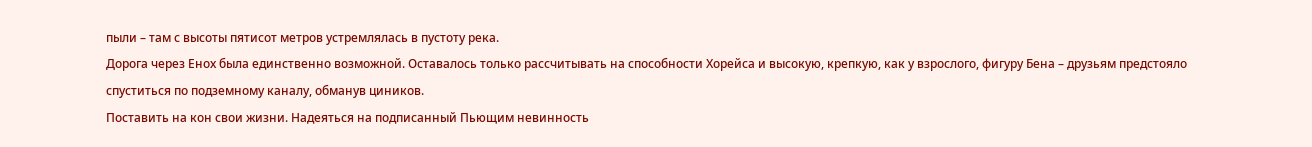пыли – там с высоты пятисот метров устремлялась в пустоту река.
Дорога через Енох была единственно возможной. Оставалось только рассчитывать на способности Хорейса и высокую, крепкую, как у взрослого, фигуру Бена – друзьям предстояло спуститься по подземному каналу, обманув циников.
Поставить на кон свои жизни. Надеяться на подписанный Пьющим невинность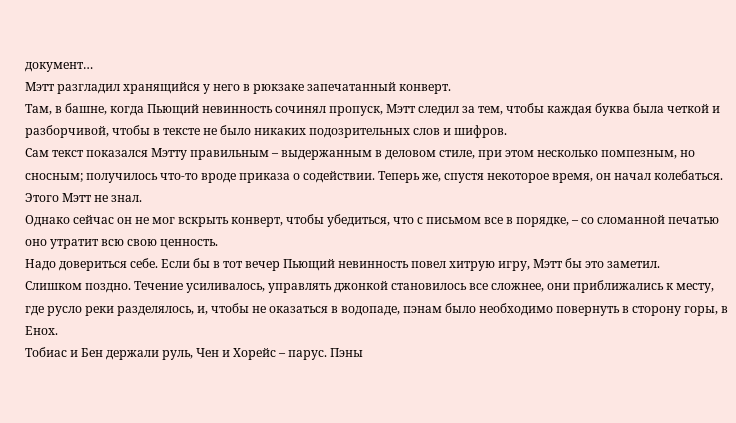документ…
Мэтт разгладил хранящийся у него в рюкзаке запечатанный конверт.
Там, в башне, когда Пьющий невинность сочинял пропуск, Мэтт следил за тем, чтобы каждая буква была четкой и разборчивой, чтобы в тексте не было никаких подозрительных слов и шифров.
Сам текст показался Мэтту правильным – выдержанным в деловом стиле, при этом несколько помпезным, но сносным; получилось что-то вроде приказа о содействии. Теперь же, спустя некоторое время, он начал колебаться.
Этого Мэтт не знал.
Однако сейчас он не мог вскрыть конверт, чтобы убедиться, что с письмом все в порядке, – со сломанной печатью оно утратит всю свою ценность.
Надо довериться себе. Если бы в тот вечер Пьющий невинность повел хитрую игру, Мэтт бы это заметил.
Слишком поздно. Течение усиливалось, управлять джонкой становилось все сложнее, они приближались к месту, где русло реки разделялось, и, чтобы не оказаться в водопаде, пэнам было необходимо повернуть в сторону горы, в Енох.
Тобиас и Бен держали руль, Чен и Хорейс – парус. Пэны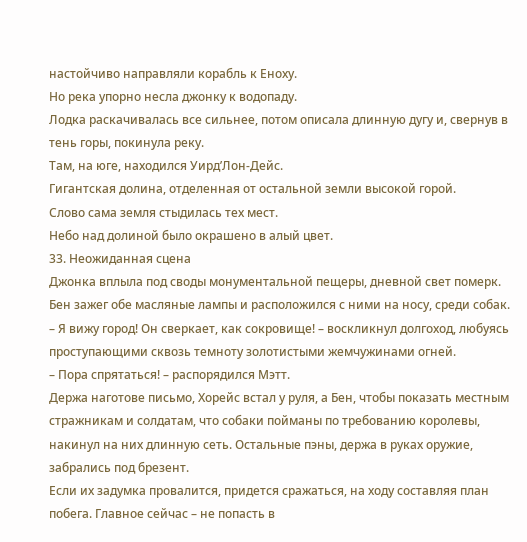настойчиво направляли корабль к Еноху.
Но река упорно несла джонку к водопаду.
Лодка раскачивалась все сильнее, потом описала длинную дугу и, свернув в тень горы, покинула реку.
Там, на юге, находился Уирд’Лон-Дейс.
Гигантская долина, отделенная от остальной земли высокой горой.
Слово сама земля стыдилась тех мест.
Небо над долиной было окрашено в алый цвет.
33. Неожиданная сцена
Джонка вплыла под своды монументальной пещеры, дневной свет померк. Бен зажег обе масляные лампы и расположился с ними на носу, среди собак.
– Я вижу город! Он сверкает, как сокровище! – воскликнул долгоход, любуясь проступающими сквозь темноту золотистыми жемчужинами огней.
– Пора спрятаться! – распорядился Мэтт.
Держа наготове письмо, Хорейс встал у руля, а Бен, чтобы показать местным стражникам и солдатам, что собаки пойманы по требованию королевы, накинул на них длинную сеть. Остальные пэны, держа в руках оружие, забрались под брезент.
Если их задумка провалится, придется сражаться, на ходу составляя план побега. Главное сейчас – не попасть в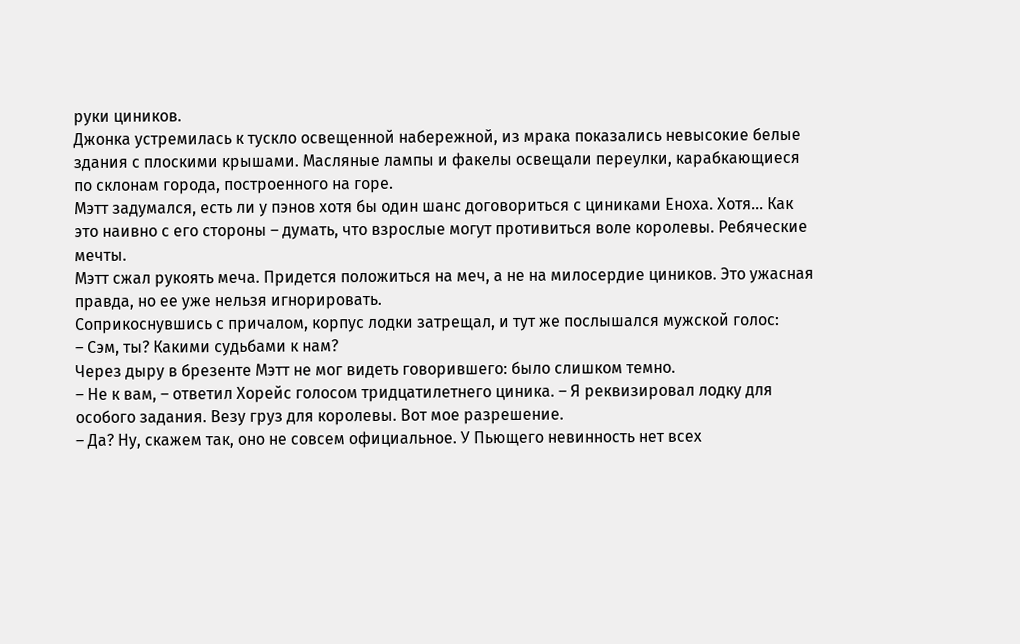руки циников.
Джонка устремилась к тускло освещенной набережной, из мрака показались невысокие белые здания с плоскими крышами. Масляные лампы и факелы освещали переулки, карабкающиеся по склонам города, построенного на горе.
Мэтт задумался, есть ли у пэнов хотя бы один шанс договориться с циниками Еноха. Хотя… Как это наивно с его стороны – думать, что взрослые могут противиться воле королевы. Ребяческие мечты.
Мэтт сжал рукоять меча. Придется положиться на меч, а не на милосердие циников. Это ужасная правда, но ее уже нельзя игнорировать.
Соприкоснувшись с причалом, корпус лодки затрещал, и тут же послышался мужской голос:
– Сэм, ты? Какими судьбами к нам?
Через дыру в брезенте Мэтт не мог видеть говорившего: было слишком темно.
– Не к вам, – ответил Хорейс голосом тридцатилетнего циника. – Я реквизировал лодку для особого задания. Везу груз для королевы. Вот мое разрешение.
– Да? Ну, скажем так, оно не совсем официальное. У Пьющего невинность нет всех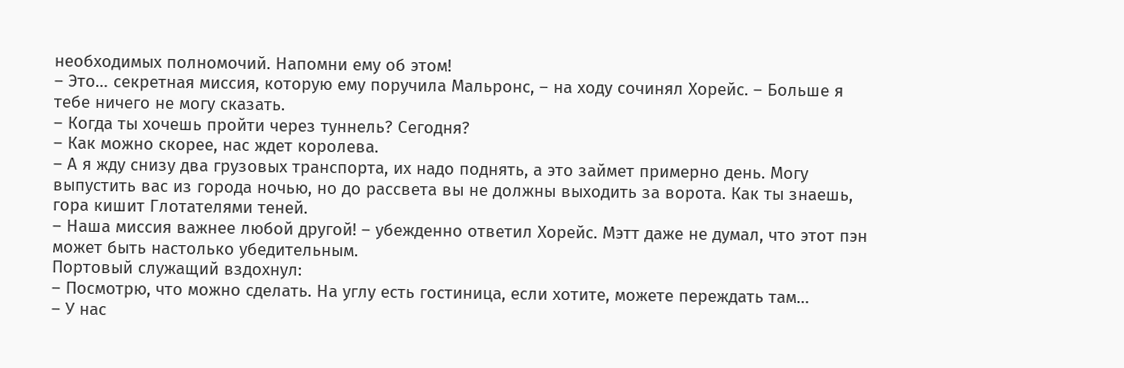необходимых полномочий. Напомни ему об этом!
– Это… секретная миссия, которую ему поручила Мальронс, – на ходу сочинял Хорейс. – Больше я тебе ничего не могу сказать.
– Когда ты хочешь пройти через туннель? Сегодня?
– Как можно скорее, нас ждет королева.
– А я жду снизу два грузовых транспорта, их надо поднять, а это займет примерно день. Могу выпустить вас из города ночью, но до рассвета вы не должны выходить за ворота. Как ты знаешь, гора кишит Глотателями теней.
– Наша миссия важнее любой другой! – убежденно ответил Хорейс. Мэтт даже не думал, что этот пэн может быть настолько убедительным.
Портовый служащий вздохнул:
– Посмотрю, что можно сделать. На углу есть гостиница, если хотите, можете переждать там…
– У нас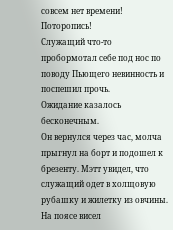совсем нет времени! Поторопись!
Служащий что-то пробормотал себе под нос по поводу Пьющего невинность и поспешил прочь.
Ожидание казалось бесконечным.
Он вернулся через час, молча прыгнул на борт и подошел к брезенту. Мэтт увидел, что служащий одет в холщовую рубашку и жилетку из овчины. На поясе висел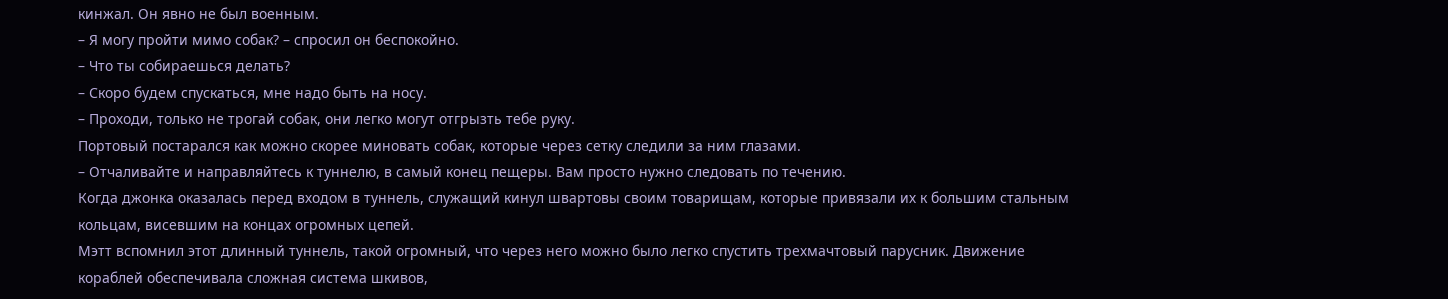кинжал. Он явно не был военным.
– Я могу пройти мимо собак? – спросил он беспокойно.
– Что ты собираешься делать?
– Скоро будем спускаться, мне надо быть на носу.
– Проходи, только не трогай собак, они легко могут отгрызть тебе руку.
Портовый постарался как можно скорее миновать собак, которые через сетку следили за ним глазами.
– Отчаливайте и направляйтесь к туннелю, в самый конец пещеры. Вам просто нужно следовать по течению.
Когда джонка оказалась перед входом в туннель, служащий кинул швартовы своим товарищам, которые привязали их к большим стальным кольцам, висевшим на концах огромных цепей.
Мэтт вспомнил этот длинный туннель, такой огромный, что через него можно было легко спустить трехмачтовый парусник. Движение кораблей обеспечивала сложная система шкивов,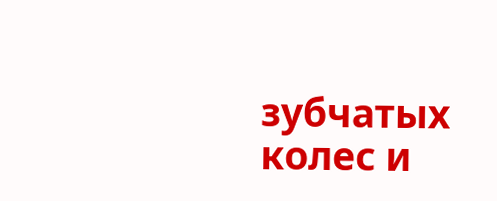зубчатых колес и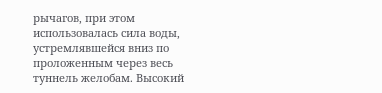рычагов, при этом использовалась сила воды, устремлявшейся вниз по проложенным через весь туннель желобам. Высокий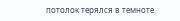потолок терялся в темноте.